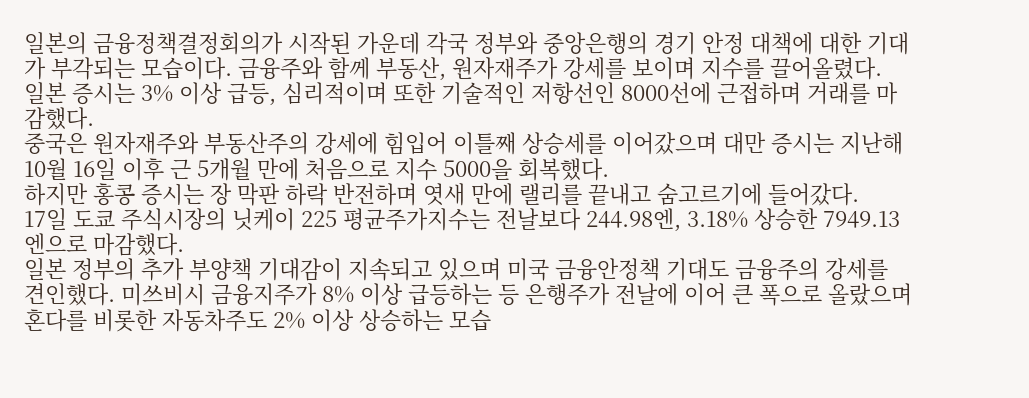일본의 금융정책결정회의가 시작된 가운데 각국 정부와 중앙은행의 경기 안정 대책에 대한 기대가 부각되는 모습이다. 금융주와 함께 부동산, 원자재주가 강세를 보이며 지수를 끌어올렸다.
일본 증시는 3% 이상 급등, 심리적이며 또한 기술적인 저항선인 8000선에 근접하며 거래를 마감했다.
중국은 원자재주와 부동산주의 강세에 힘입어 이틀째 상승세를 이어갔으며 대만 증시는 지난해 10월 16일 이후 근 5개월 만에 처음으로 지수 5000을 회복했다.
하지만 홍콩 증시는 장 막판 하락 반전하며 엿새 만에 랠리를 끝내고 숨고르기에 들어갔다.
17일 도쿄 주식시장의 닛케이 225 평균주가지수는 전날보다 244.98엔, 3.18% 상승한 7949.13엔으로 마감했다.
일본 정부의 추가 부양책 기대감이 지속되고 있으며 미국 금융안정책 기대도 금융주의 강세를 견인했다. 미쓰비시 금융지주가 8% 이상 급등하는 등 은행주가 전날에 이어 큰 폭으로 올랐으며 혼다를 비롯한 자동차주도 2% 이상 상승하는 모습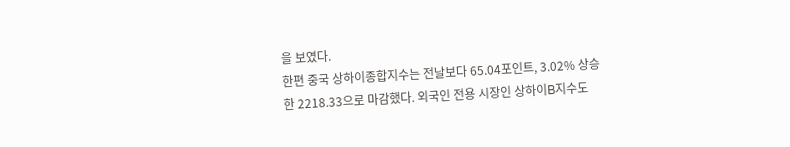을 보였다.
한편 중국 상하이종합지수는 전날보다 65.04포인트, 3.02% 상승한 2218.33으로 마감했다. 외국인 전용 시장인 상하이B지수도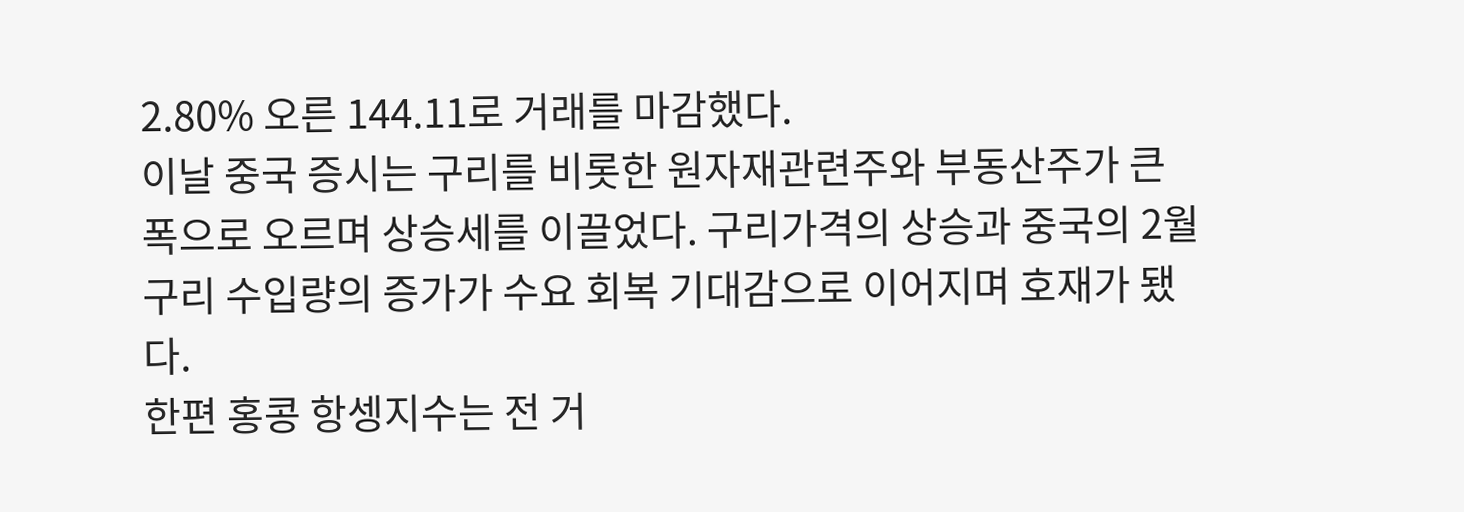2.80% 오른 144.11로 거래를 마감했다.
이날 중국 증시는 구리를 비롯한 원자재관련주와 부동산주가 큰 폭으로 오르며 상승세를 이끌었다. 구리가격의 상승과 중국의 2월 구리 수입량의 증가가 수요 회복 기대감으로 이어지며 호재가 됐다.
한편 홍콩 항셍지수는 전 거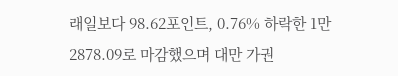래일보다 98.62포인트, 0.76% 하락한 1만 2878.09로 마감했으며 대만 가권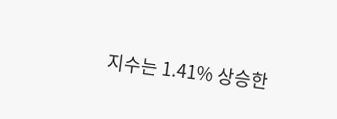지수는 1.41% 상승한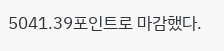5041.39포인트로 마감했다.